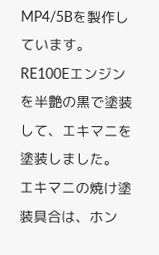MP4/5Bを製作しています。
RE100Eエンジンを半艶の黒で塗装して、エキマニを塗装しました。
エキマニの焼け塗装具合は、ホン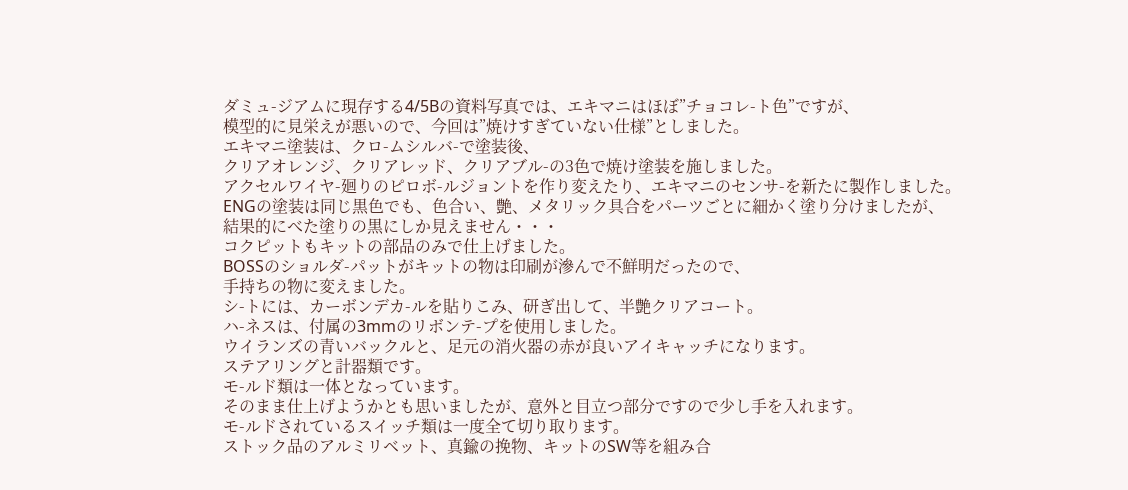ダミュ-ジアムに現存する4/5Bの資料写真では、エキマニはほぼ”チョコレ-ト色”ですが、
模型的に見栄えが悪いので、今回は”焼けすぎていない仕様”としました。
エキマニ塗装は、クロ-ムシルバ-で塗装後、
クリアオレンジ、クリアレッド、クリアブル-の3色で焼け塗装を施しました。
アクセルワイヤ-廻りのピロボ-ルジョントを作り変えたり、エキマニのセンサ-を新たに製作しました。
ENGの塗装は同じ黒色でも、色合い、艶、メタリック具合をパーツごとに細かく塗り分けましたが、
結果的にべた塗りの黒にしか見えません・・・
コクピットもキットの部品のみで仕上げました。
BOSSのショルダ-パットがキットの物は印刷が滲んで不鮮明だったので、
手持ちの物に変えました。
シ-トには、カーボンデカ-ルを貼りこみ、研ぎ出して、半艶クリアコート。
ハ-ネスは、付属の3mmのリボンテ-プを使用しました。
ウイランズの青いバックルと、足元の消火器の赤が良いアイキャッチになります。
ステアリングと計器類です。
モ-ルド類は一体となっています。
そのまま仕上げようかとも思いましたが、意外と目立つ部分ですので少し手を入れます。
モ-ルドされているスイッチ類は一度全て切り取ります。
ストック品のアルミリベット、真鍮の挽物、キットのSW等を組み合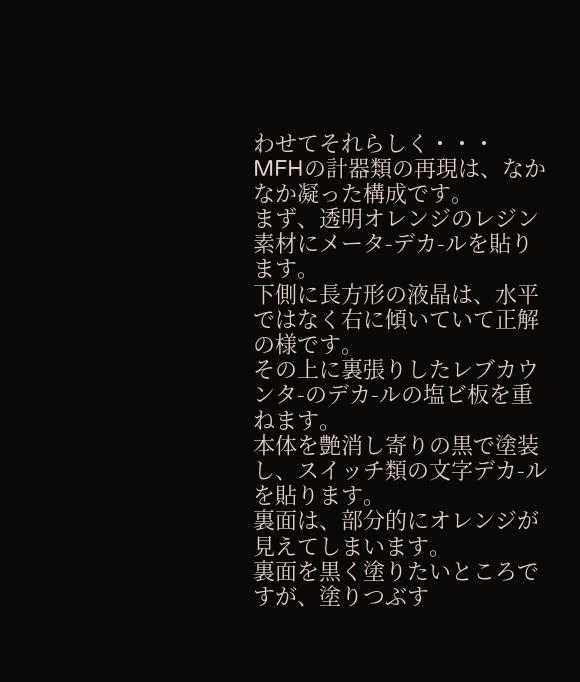わせてそれらしく・・・
MFHの計器類の再現は、なかなか凝った構成です。
まず、透明オレンジのレジン素材にメータ-デカ-ルを貼ります。
下側に長方形の液晶は、水平ではなく右に傾いていて正解の様です。
その上に裏張りしたレブカウンタ-のデカ-ルの塩ビ板を重ねます。
本体を艶消し寄りの黒で塗装し、スイッチ類の文字デカ-ルを貼ります。
裏面は、部分的にオレンジが見えてしまいます。
裏面を黒く塗りたいところですが、塗りつぶす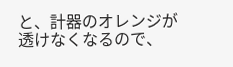と、計器のオレンジが透けなくなるので、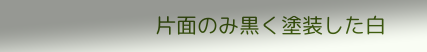片面のみ黒く塗装した白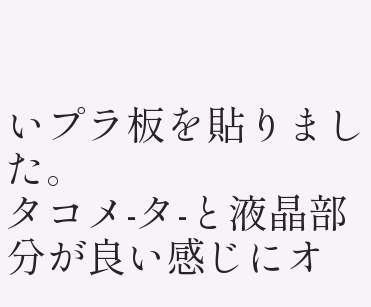いプラ板を貼りました。
タコメ-タ-と液晶部分が良い感じにオ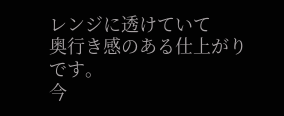レンジに透けていて
奥行き感のある仕上がりです。
今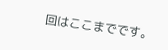回はここまでです。